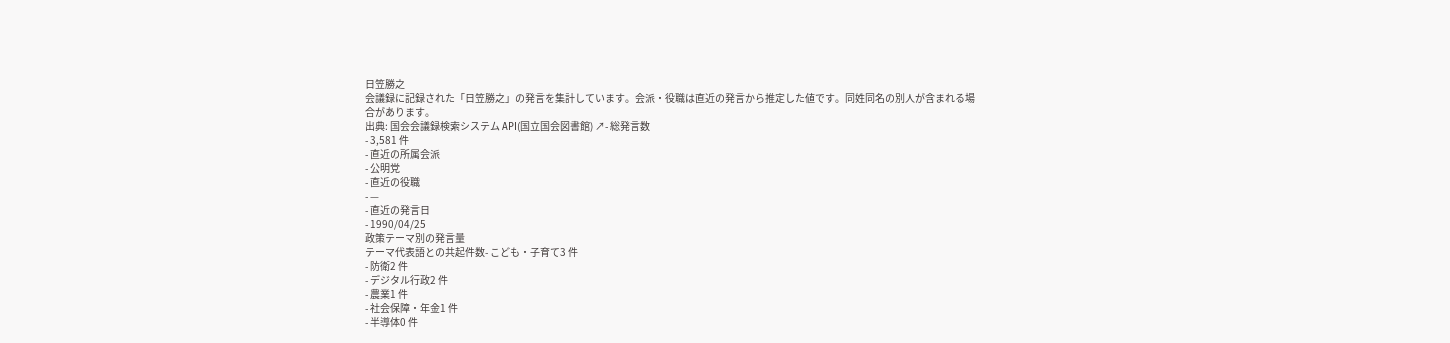日笠勝之
会議録に記録された「日笠勝之」の発言を集計しています。会派・役職は直近の発言から推定した値です。同姓同名の別人が含まれる場合があります。
出典: 国会会議録検索システム API(国立国会図書館) ↗- 総発言数
- 3,581 件
- 直近の所属会派
- 公明党
- 直近の役職
- —
- 直近の発言日
- 1990/04/25
政策テーマ別の発言量
テーマ代表語との共起件数- こども・子育て3 件
- 防衛2 件
- デジタル行政2 件
- 農業1 件
- 社会保障・年金1 件
- 半導体0 件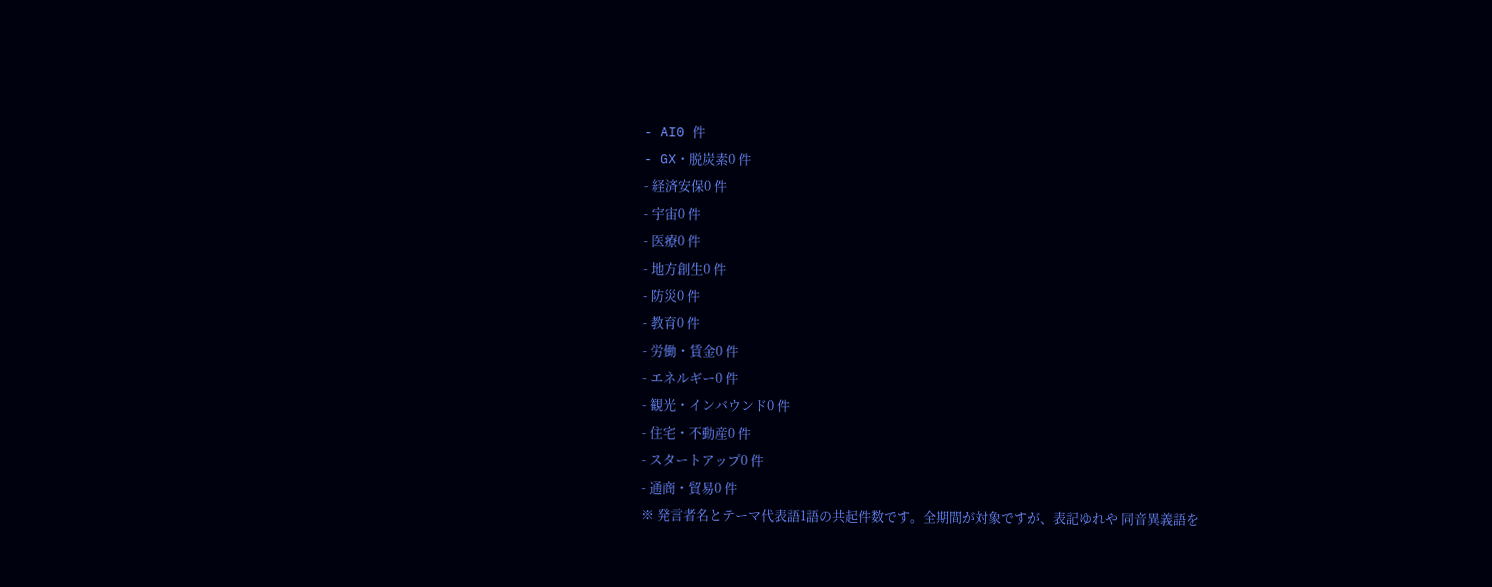- AI0 件
- GX・脱炭素0 件
- 経済安保0 件
- 宇宙0 件
- 医療0 件
- 地方創生0 件
- 防災0 件
- 教育0 件
- 労働・賃金0 件
- エネルギー0 件
- 観光・インバウンド0 件
- 住宅・不動産0 件
- スタートアップ0 件
- 通商・貿易0 件
※ 発言者名とテーマ代表語1語の共起件数です。全期間が対象ですが、表記ゆれや 同音異義語を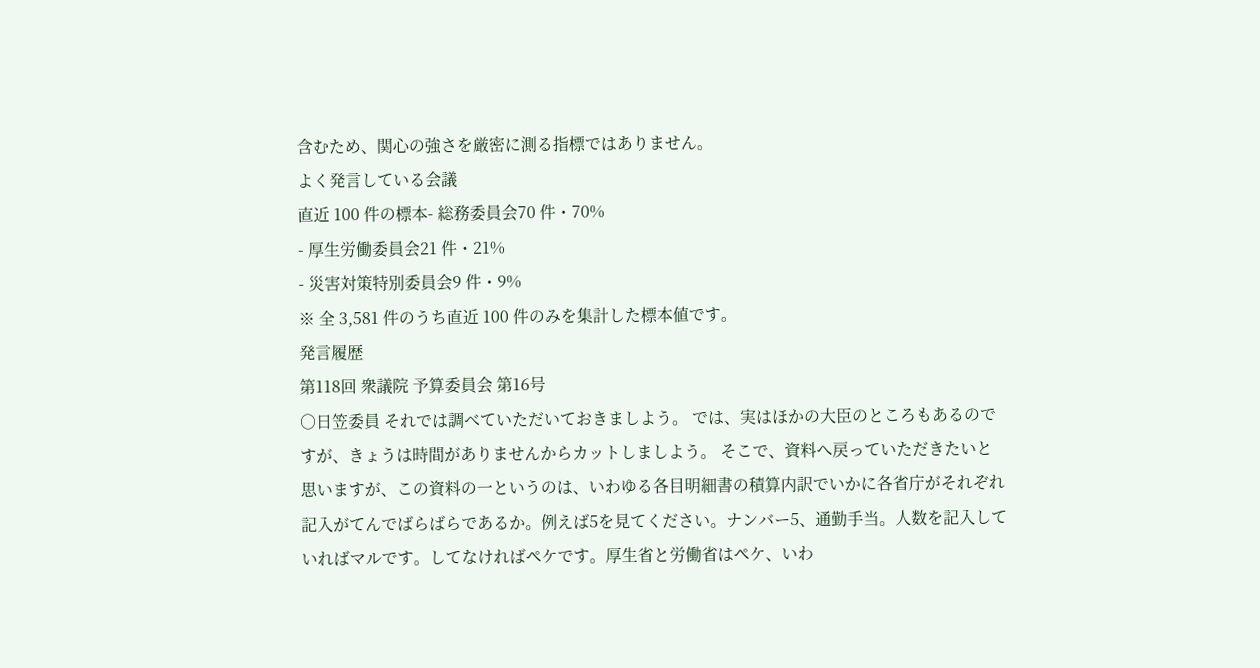含むため、関心の強さを厳密に測る指標ではありません。
よく発言している会議
直近 100 件の標本- 総務委員会70 件・70%
- 厚生労働委員会21 件・21%
- 災害対策特別委員会9 件・9%
※ 全 3,581 件のうち直近 100 件のみを集計した標本値です。
発言履歴
第118回 衆議院 予算委員会 第16号
○日笠委員 それでは調べていただいておきましよう。 では、実はほかの大臣のところもあるのですが、きょうは時間がありませんからカットしましよう。 そこで、資料へ戻っていただきたいと思いますが、この資料の一というのは、いわゆる各目明細書の積算内訳でいかに各省庁がそれぞれ記入がてんでばらばらであるか。例えば5を見てください。ナンバー5、通勤手当。人数を記入していればマルです。してなければペケです。厚生省と労働省はペケ、いわ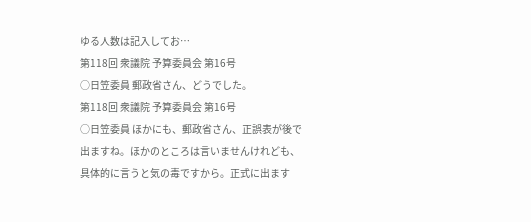ゆる人数は記入してお…
第118回 衆議院 予算委員会 第16号
○日笠委員 郵政省さん、どうでした。
第118回 衆議院 予算委員会 第16号
○日笠委員 ほかにも、郵政省さん、正誤表が後で出ますね。ほかのところは言いませんけれども、具体的に言うと気の毒ですから。正式に出ます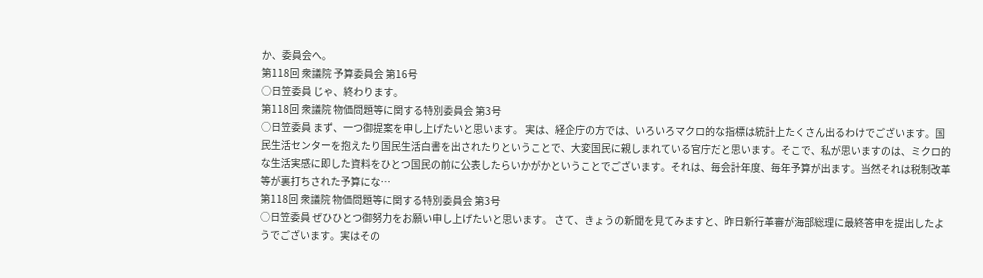か、委員会へ。
第118回 衆議院 予算委員会 第16号
○日笠委員 じゃ、終わります。
第118回 衆議院 物価問題等に関する特別委員会 第3号
○日笠委員 まず、一つ御提案を申し上げたいと思います。 実は、経企庁の方では、いろいろマクロ的な指標は統計上たくさん出るわけでございます。国民生活センターを抱えたり国民生活白書を出されたりということで、大変国民に親しまれている官庁だと思います。そこで、私が思いますのは、ミクロ的な生活実感に即した資料をひとつ国民の前に公表したらいかがかということでございます。それは、毎会計年度、毎年予算が出ます。当然それは税制改革等が裏打ちされた予算にな…
第118回 衆議院 物価問題等に関する特別委員会 第3号
○日笠委員 ぜひひとつ御努力をお願い申し上げたいと思います。 さて、きょうの新聞を見てみますと、昨日新行革審が海部総理に最終答申を提出したようでございます。実はその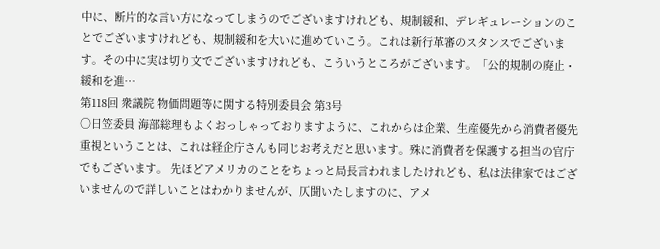中に、断片的な言い方になってしまうのでございますけれども、規制緩和、デレギュレーションのことでございますけれども、規制緩和を大いに進めていこう。これは新行革審のスタンスでございます。その中に実は切り文でございますけれども、こういうところがございます。「公的規制の廃止・緩和を進…
第118回 衆議院 物価問題等に関する特別委員会 第3号
○日笠委員 海部総理もよくおっしゃっておりますように、これからは企業、生産優先から消費者優先重視ということは、これは経企庁さんも同じお考えだと思います。殊に消費者を保護する担当の官庁でもございます。 先ほどアメリカのことをちょっと局長言われましたけれども、私は法律家ではございませんので詳しいことはわかりませんが、仄聞いたしますのに、アメ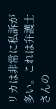リカは非常に私訴が多い。これは弁護士さんの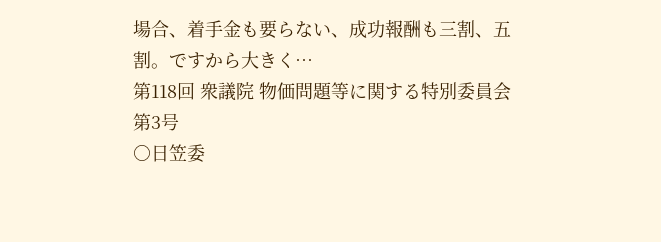場合、着手金も要らない、成功報酬も三割、五割。ですから大きく…
第118回 衆議院 物価問題等に関する特別委員会 第3号
○日笠委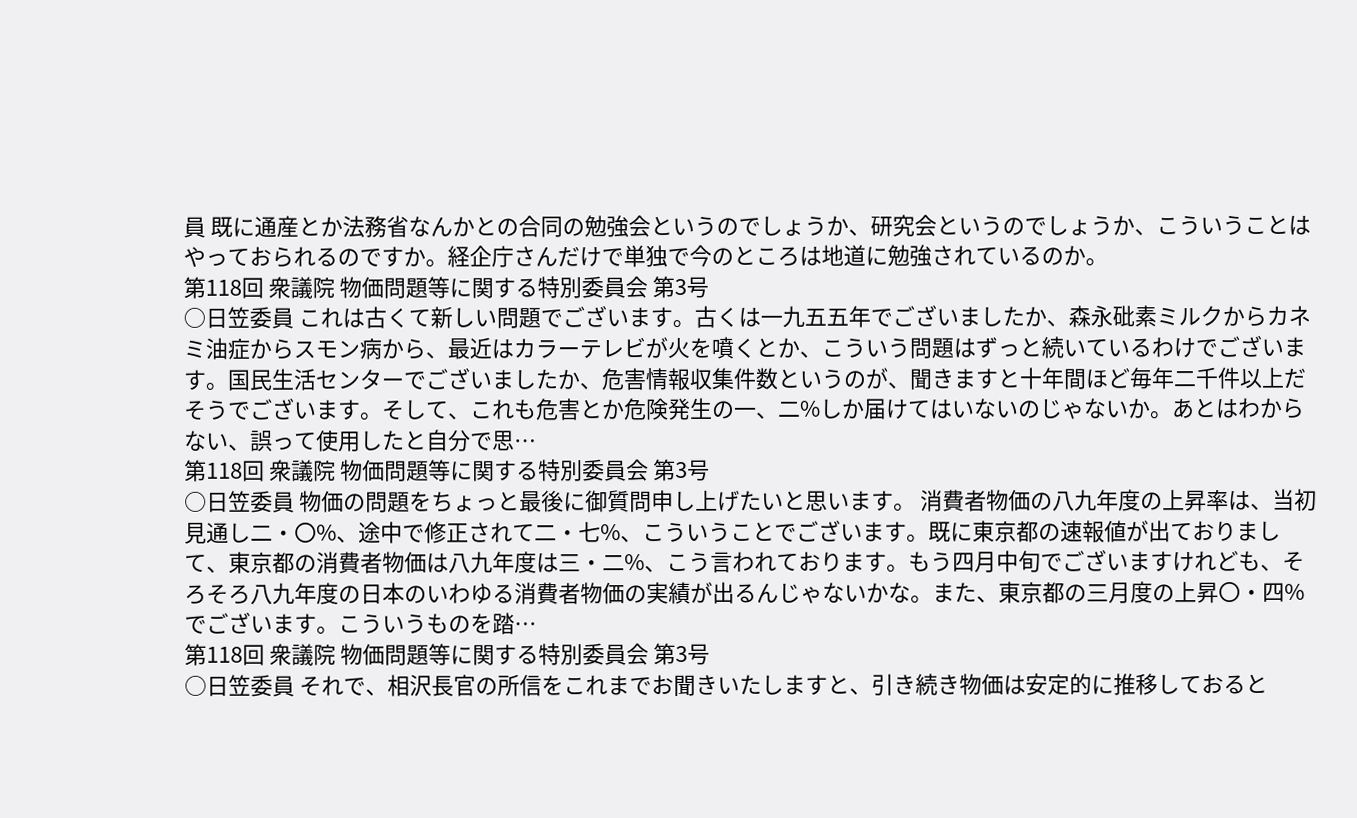員 既に通産とか法務省なんかとの合同の勉強会というのでしょうか、研究会というのでしょうか、こういうことはやっておられるのですか。経企庁さんだけで単独で今のところは地道に勉強されているのか。
第118回 衆議院 物価問題等に関する特別委員会 第3号
○日笠委員 これは古くて新しい問題でございます。古くは一九五五年でございましたか、森永砒素ミルクからカネミ油症からスモン病から、最近はカラーテレビが火を噴くとか、こういう問題はずっと続いているわけでございます。国民生活センターでございましたか、危害情報収集件数というのが、聞きますと十年間ほど毎年二千件以上だそうでございます。そして、これも危害とか危険発生の一、二%しか届けてはいないのじゃないか。あとはわからない、誤って使用したと自分で思…
第118回 衆議院 物価問題等に関する特別委員会 第3号
○日笠委員 物価の問題をちょっと最後に御質問申し上げたいと思います。 消費者物価の八九年度の上昇率は、当初見通し二・〇%、途中で修正されて二・七%、こういうことでございます。既に東京都の速報値が出ておりまして、東京都の消費者物価は八九年度は三・二%、こう言われております。もう四月中旬でございますけれども、そろそろ八九年度の日本のいわゆる消費者物価の実績が出るんじゃないかな。また、東京都の三月度の上昇〇・四%でございます。こういうものを踏…
第118回 衆議院 物価問題等に関する特別委員会 第3号
○日笠委員 それで、相沢長官の所信をこれまでお聞きいたしますと、引き続き物価は安定的に推移しておると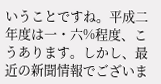いうことですね。平成二年度は一・六%程度、こうあります。しかし、最近の新聞情報でございま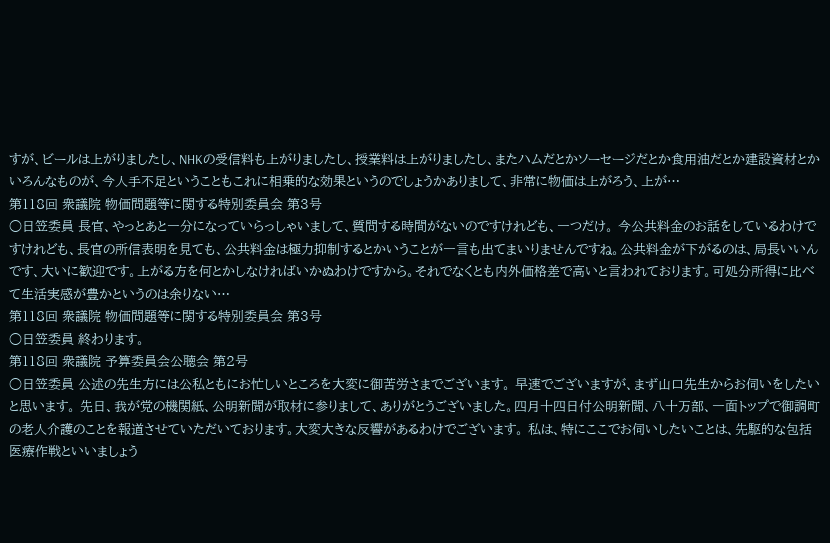すが、ビールは上がりましたし、NHKの受信料も上がりましたし、授業料は上がりましたし、またハムだとかソーセージだとか食用油だとか建設資材とかいろんなものが、今人手不足ということもこれに相乗的な効果というのでしょうかありまして、非常に物価は上がろう、上が…
第118回 衆議院 物価問題等に関する特別委員会 第3号
○日笠委員 長官、やっとあと一分になっていらっしゃいまして、質問する時間がないのですけれども、一つだけ。 今公共料金のお話をしているわけですけれども、長官の所信表明を見ても、公共料金は極力抑制するとかいうことが一言も出てまいりませんですね。公共料金が下がるのは、局長いいんです、大いに歓迎です。上がる方を何とかしなければいかぬわけですから。それでなくとも内外価格差で高いと言われております。可処分所得に比べて生活実感が豊かというのは余りない…
第118回 衆議院 物価問題等に関する特別委員会 第3号
○日笠委員 終わります。
第118回 衆議院 予算委員会公聴会 第2号
○日笠委員 公述の先生方には公私ともにお忙しいところを大変に御苦労さまでございます。 早速でございますが、まず山口先生からお伺いをしたいと思います。 先日、我が党の機関紙、公明新聞が取材に参りまして、ありがとうございました。四月十四日付公明新聞、八十万部、一面トップで御調町の老人介護のことを報道させていただいております。大変大きな反響があるわけでございます。 私は、特にここでお伺いしたいことは、先駆的な包括医療作戦といいましょう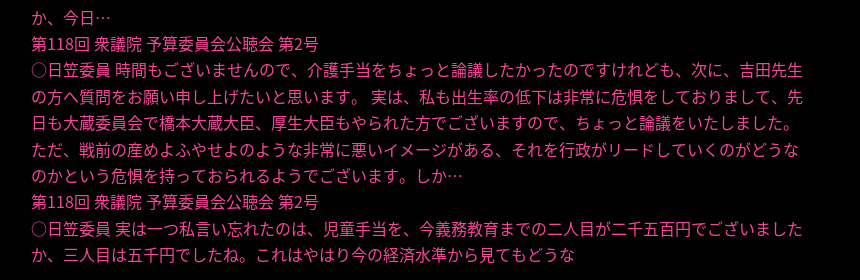か、今日…
第118回 衆議院 予算委員会公聴会 第2号
○日笠委員 時間もございませんので、介護手当をちょっと論議したかったのですけれども、次に、吉田先生の方へ質問をお願い申し上げたいと思います。 実は、私も出生率の低下は非常に危惧をしておりまして、先日も大蔵委員会で橋本大蔵大臣、厚生大臣もやられた方でございますので、ちょっと論議をいたしました。ただ、戦前の産めよふやせよのような非常に悪いイメージがある、それを行政がリードしていくのがどうなのかという危惧を持っておられるようでございます。しか…
第118回 衆議院 予算委員会公聴会 第2号
○日笠委員 実は一つ私言い忘れたのは、児童手当を、今義務教育までの二人目が二千五百円でございましたか、三人目は五千円でしたね。これはやはり今の経済水準から見てもどうな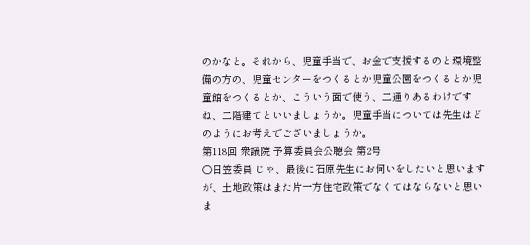のかなと。それから、児童手当で、お金で支援するのと環境整備の方の、児童センターをつくるとか児童公園をつくるとか児童館をつくるとか、こういう面で使う、二通りあるわけですね、二階建てといいましょうか。児童手当については先生はどのようにお考えでございましょうか。
第118回 衆議院 予算委員会公聴会 第2号
○日笠委員 じゃ、最後に石原先生にお伺いをしたいと思いますが、土地政策はまた片一方住宅政策でなくてはならないと思いま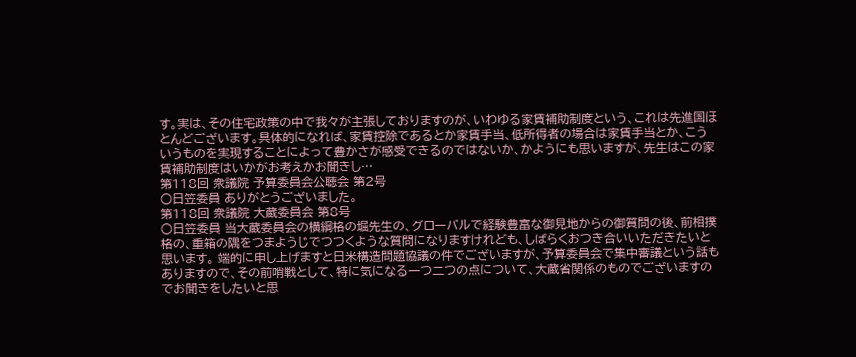す。実は、その住宅政策の中で我々が主張しておりますのが、いわゆる家賃補助制度という、これは先進国ほとんどございます。具体的になれば、家賃控除であるとか家賃手当、低所得者の場合は家賃手当とか、こういうものを実現することによって豊かさが感受できるのではないか、かようにも思いますが、先生はこの家賃補助制度はいかがお考えかお聞きし…
第118回 衆議院 予算委員会公聴会 第2号
○日笠委員 ありがとうございました。
第118回 衆議院 大蔵委員会 第8号
○日笠委員 当大蔵委員会の横綱格の堀先生の、グローバルで経験豊富な御見地からの御質問の後、前相撲格の、重箱の隅をつまようじでつつくような質問になりますけれども、しばらくおつき合いいただきたいと思います。 端的に申し上げますと日米構造問題協議の件でございますが、予算委員会で集中審議という話もありますので、その前哨戦として、特に気になる一つ二つの点について、大蔵省関係のものでございますのでお聞きをしたいと思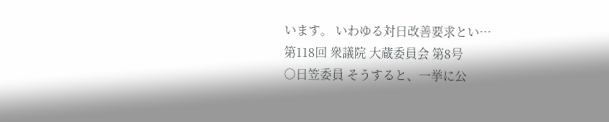います。 いわゆる対日改善要求とい…
第118回 衆議院 大蔵委員会 第8号
○日笠委員 そうすると、一挙に公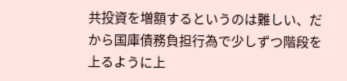共投資を増額するというのは難しい、だから国庫債務負担行為で少しずつ階段を上るように上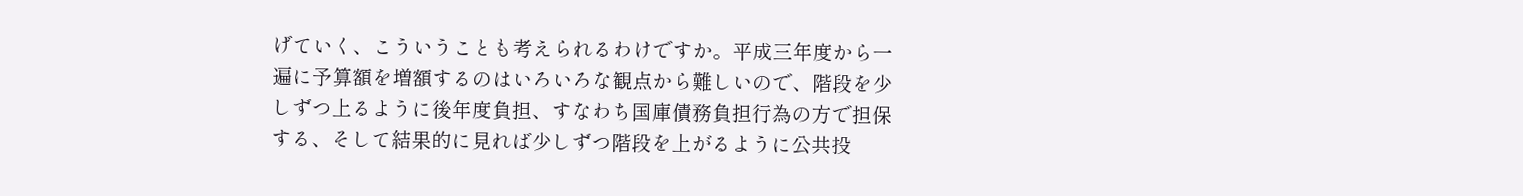げていく、こういうことも考えられるわけですか。平成三年度から一遍に予算額を増額するのはいろいろな観点から難しいので、階段を少しずつ上るように後年度負担、すなわち国庫債務負担行為の方で担保する、そして結果的に見れば少しずつ階段を上がるように公共投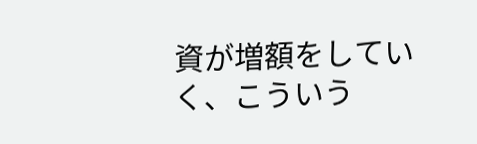資が増額をしていく、こういう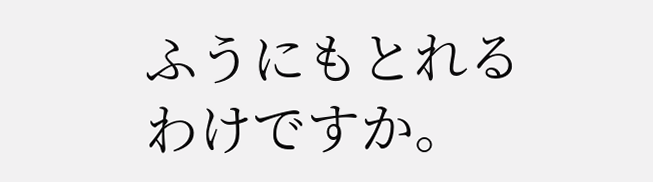ふうにもとれるわけですか。